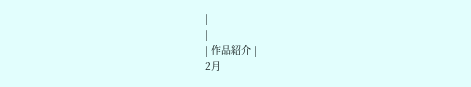|
|
| 作品紹介 |
2月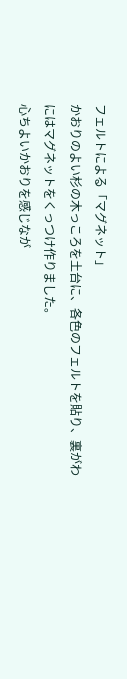フェルトによる「マグネット」
かおりのよい杉の木っころを土台に、各色のフェルトを貼り、裏がわにはマグネットをくっつけ作りました。
心ちよいかおりを感じなが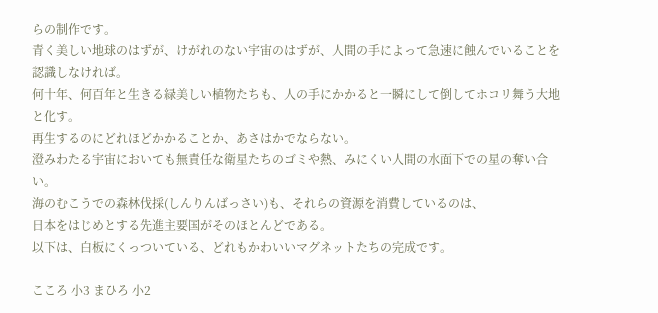らの制作です。
青く美しい地球のはずが、けがれのない宇宙のはずが、人間の手によって急速に蝕んでいることを認識しなければ。
何十年、何百年と生きる緑美しい植物たちも、人の手にかかると一瞬にして倒してホコリ舞う大地と化す。
再生するのにどれほどかかることか、あさはかでならない。
澄みわたる宇宙においても無責任な衛星たちのゴミや熱、みにくい人間の水面下での星の奪い合い。
海のむこうでの森林伐採(しんりんばっさい)も、それらの資源を消費しているのは、
日本をはじめとする先進主要国がそのほとんどである。
以下は、白板にくっついている、どれもかわいいマグネットたちの完成です。

こころ 小3 まひろ 小2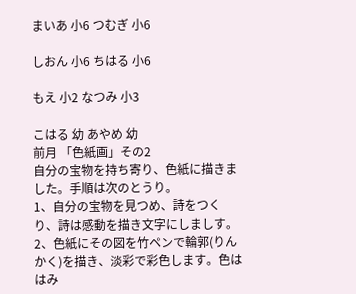まいあ 小6 つむぎ 小6

しおん 小6 ちはる 小6

もえ 小2 なつみ 小3

こはる 幼 あやめ 幼
前月 「色紙画」その2
自分の宝物を持ち寄り、色紙に描きました。手順は次のとうり。
1、自分の宝物を見つめ、詩をつくり、詩は感動を描き文字にしましす。
2、色紙にその図を竹ペンで輪郭(りんかく)を描き、淡彩で彩色します。色ははみ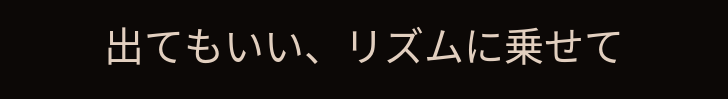出てもいい、リズムに乗せて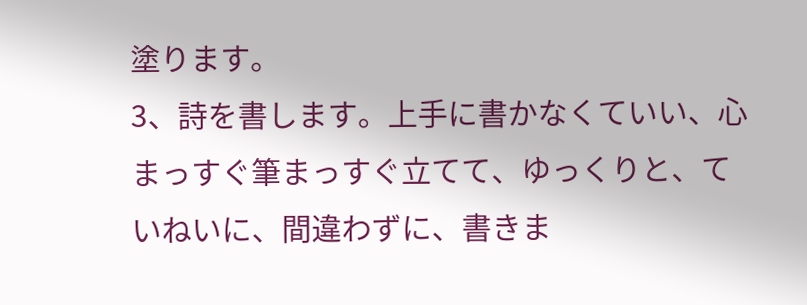塗ります。
3、詩を書します。上手に書かなくていい、心まっすぐ筆まっすぐ立てて、ゆっくりと、ていねいに、間違わずに、書きま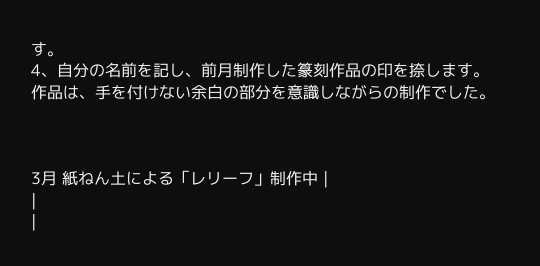す。
4、自分の名前を記し、前月制作した篆刻作品の印を捺します。
作品は、手を付けない余白の部分を意識しながらの制作でした。



3月 紙ねん土による「レリーフ」制作中 |
|
|